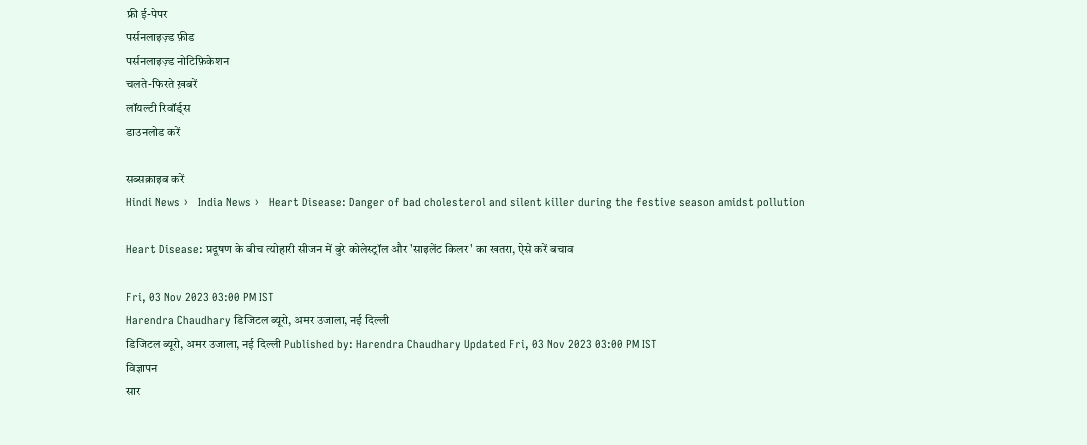फ्री ई-पेपर
पर्सनलाइज़्ड फ़ीड
पर्सनलाइज़्ड नोटिफ़िकेशन
चलते-फिरते ख़बरें
लॉयल्टी रिवॉर्ड्स
डाउनलोड करें

सब्सक्राइब करें
Hindi News ›   India News ›   Heart Disease: Danger of bad cholesterol and silent killer during the festive season amidst pollution

Heart Disease: प्रदूषण के बीच त्योहारी सीजन में बुरे कोलेस्ट्रॉल और 'साइलेंट किलर' का खतरा, ऐसे करें बचाव

Fri, 03 Nov 2023 03:00 PM IST
Harendra Chaudhary डिजिटल ब्यूरो, अमर उजाला, नई दिल्ली
डिजिटल ब्यूरो, अमर उजाला, नई दिल्ली Published by: Harendra Chaudhary Updated Fri, 03 Nov 2023 03:00 PM IST
विज्ञापन
सार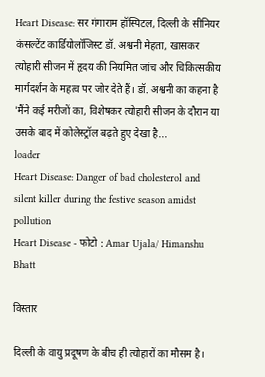Heart Disease: सर गंगाराम हॉस्पिटल, दिल्ली के सीनियर कंसल्टेंट कार्डियोलॉजिस्ट डॉ. अश्वनी मेहता, खासकर त्योहारी सीजन में हृदय की नियमित जांच और चिकित्सकीय मार्गदर्शन के महत्व पर जोर देते हैं। डॉ. अश्वनी का कहना है 'मैंने कई मरीजों का, विशेषकर त्योहारी सीजन के दौरान या उसके बाद में कोलेस्ट्रॉल बढ़ते हुए देखा है...
loader
Heart Disease: Danger of bad cholesterol and silent killer during the festive season amidst pollution
Heart Disease - फोटो : Amar Ujala/ Himanshu Bhatt

विस्तार

दिल्ली के वायु प्रदूषण के बीच ही त्योहारों का मौसम है।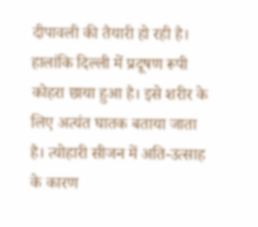दीपावली की तैयारी हो रही है। हालांकि दिल्ली में प्रदूषण रूपी कोहरा छाया हुआ है। इसे शरीर के लिए अत्यंत घातक बताया जाता है। त्योहारी सीजन में अति-उत्साह के कारण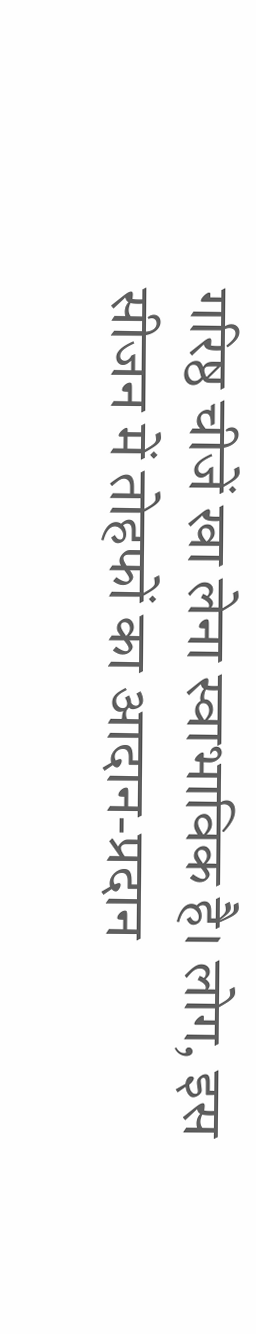गरिष्ठ चीजें खा लेना स्वाभाविक है। लोग, इस सीजन में तोहफों का आदान-प्रदान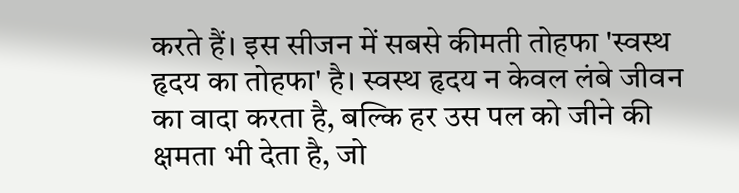करते हैं। इस सीजन में सबसे कीमती तोहफा 'स्वस्थ हृदय का तोहफा' है। स्वस्थ हृदय न केवल लंबे जीवन का वादा करता है, बल्कि हर उस पल को जीने की क्षमता भी देता है, जो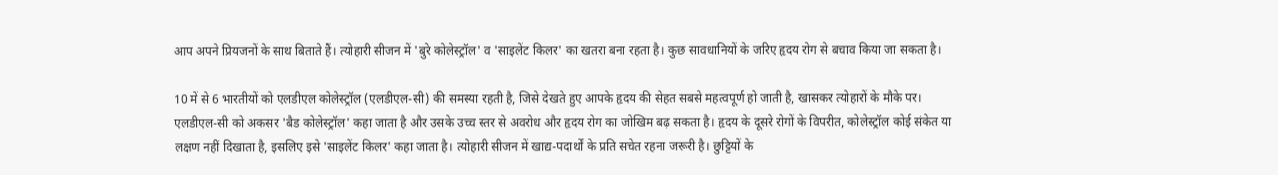आप अपने प्रियजनों के साथ बिताते हैं। त्योहारी सीजन में 'बुरे कोलेस्ट्रॉल' व 'साइलेंट किलर' का खतरा बना रहता है। कुछ सावधानियों के जरिए हृदय रोग से बचाव किया जा सकता है।

10 में से 6 भारतीयों को एलडीएल कोलेस्ट्रॉल (एलडीएल-सी) की समस्या रहती है, जिसे देखते हुए आपके हृदय की सेहत सबसे महत्वपूर्ण हो जाती है, खासकर त्योहारों के मौके पर। एलडीएल-सी को अकसर 'बैड कोलेस्ट्रॉल' कहा जाता है और उसके उच्च स्तर से अवरोध और हृदय रोग का जोखिम बढ़ सकता है। हृदय के दूसरे रोगों के विपरीत, कोलेस्ट्रॉल कोई संकेत या लक्षण नहीं दिखाता है, इसलिए इसे 'साइलेंट किलर' कहा जाता है। त्योहारी सीजन में खाद्य-पदार्थों के प्रति सचेत रहना जरूरी है। छुट्टियों के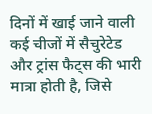दिनों में खाई जाने वाली कई चीजों में सैचुरेटेड और ट्रांस फैट्स की भारी मात्रा होती है, जिसे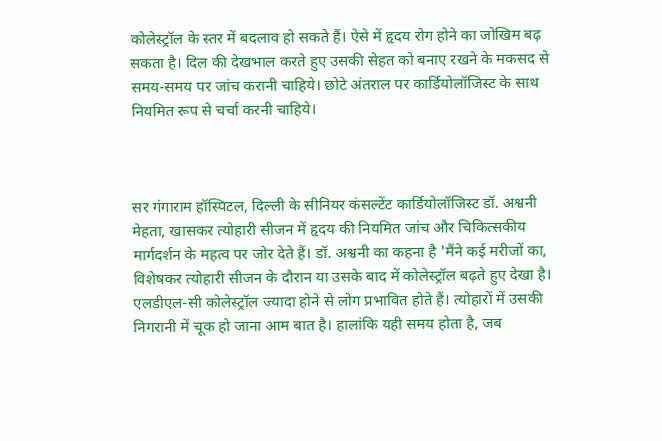कोलेस्ट्रॉल के स्तर में बदलाव हो सकते हैं। ऐसे में हृदय रोग होने का जोखिम बढ़ सकता है। दिल की देखभाल करते हुए उसकी सेहत को बनाए रखने के मकसद से समय-समय पर जांच करानी चाहिये। छोटे अंतराल पर कार्डियोलॉजिस्ट के साथ नियमित रूप से चर्चा करनी चाहिये।



सर गंगाराम हॉस्पिटल, दिल्ली के सीनियर कंसल्टेंट कार्डियोलॉजिस्ट डॉ. अश्वनी मेहता, खासकर त्योहारी सीजन में हृदय की नियमित जांच और चिकित्सकीय मार्गदर्शन के महत्व पर जोर देते हैं। डॉ. अश्वनी का कहना है 'मैंने कई मरीजों का, विशेषकर त्योहारी सीजन के दौरान या उसके बाद में कोलेस्ट्रॉल बढ़ते हुए देखा है। एलडीएल-सी कोलेस्ट्रॉल ज्यादा होने से लोग प्रभावित होते हैं। त्योहारों में उसकी निगरानी में चूक हो जाना आम बात है। हालांकि यही समय होता है, जब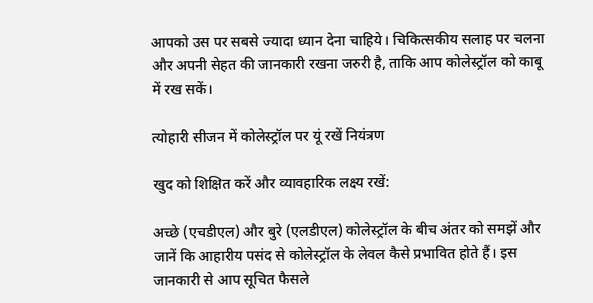आपको उस पर सबसे ज्यादा ध्यान देना चाहिये। चिकित्सकीय सलाह पर चलना और अपनी सेहत की जानकारी रखना जरुरी है, ताकि आप कोलेस्ट्रॉल को काबू में रख सकें।

त्योहारी सीजन में कोलेस्ट्रॉल पर यूं रखें नियंत्रण

खुद को शिक्षित करें और व्यावहारिक लक्ष्य रखें:

अच्छे (एचडीएल) और बुरे (एलडीएल) कोलेस्ट्रॉल के बीच अंतर को समझें और जानें कि आहारीय पसंद से कोलेस्ट्रॉल के लेवल कैसे प्रभावित होते हैं। इस जानकारी से आप सूचित फैसले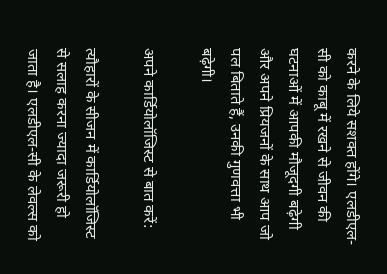करने के लिये सशक्त होंगे। एलडीएल-सी को काबू में रखने से जीवन की घटनाओं में आपकी मौजूदगी बढ़ेगी और अपने प्रियजनों के साथ आप जो पल बिताते हैं, उनकी गुणवत्ता भी बढ़ेगी।

अपने कार्डियोलॉजिस्ट से बात करें:

त्यौहारों के सीजन में कार्डियोलॉजिस्ट से सलाह करना ज्यादा जरूरी हो जाता है। एलडीएल-सी के लेवल्स को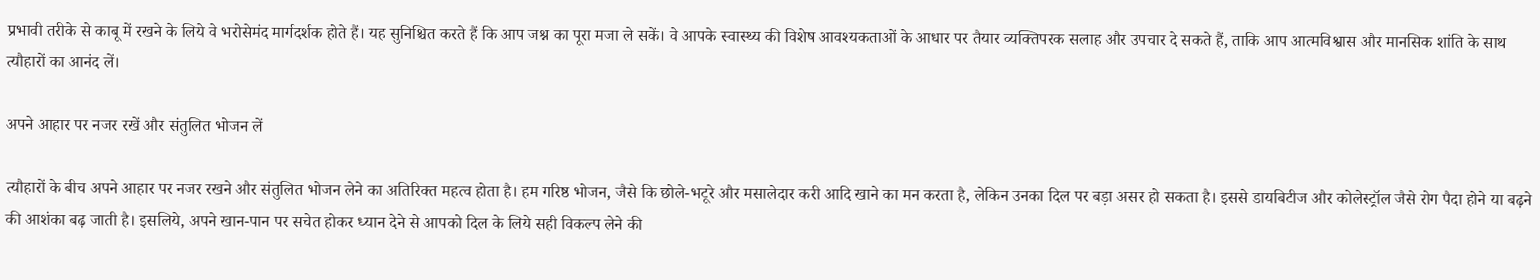प्रभावी तरीके से काबू में रखने के लिये वे भरोसेमंद मार्गदर्शक होते हैं। यह सुनिश्चित करते हैं कि आप जश्न का पूरा मजा ले सकें। वे आपके स्वास्थ्य की विशेष आवश्यकताओं के आधार पर तैयार व्यक्तिपरक सलाह और उपचार दे सकते हैं, ताकि आप आत्मविश्वास और मानसिक शांति के साथ त्यौहारों का आनंद लें।

अपने आहार पर नजर रखें और संतुलित भोजन लें

त्यौहारों के बीच अपने आहार पर नजर रखने और संतुलित भोजन लेने का अतिरिक्त महत्व होता है। हम गरिष्ठ भोजन, जैसे कि छोले-भटूरे और मसालेदार करी आदि खाने का मन करता है, लेकिन उनका दिल पर बड़ा असर हो सकता है। इससे डायबिटीज और कोलेस्ट्रॉल जैसे रोग पैदा होने या बढ़ने की आशंका बढ़ जाती है। इसलिये, अपने खान-पान पर सचेत होकर ध्यान देने से आपको दिल के लिये सही विकल्प लेने की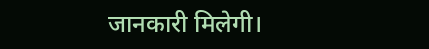जानकारी मिलेगी।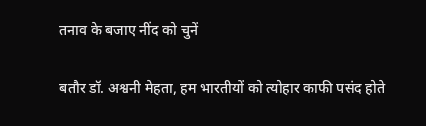तनाव के बजाए नींद को चुनें

बतौर डॉ. अश्वनी मेहता, हम भारतीयों को त्योहार काफी पसंद होते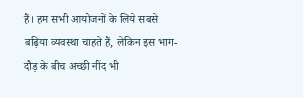हैं। हम सभी आयोजनों के लिये सबसे बढ़िया व्यवस्था चाहते हैं, लेकिन इस भाग-दौड़ के बीच अच्छी नींद भी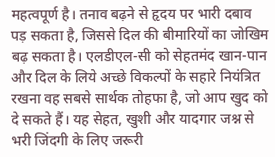महत्वपूर्ण है। तनाव बढ़ने से हृदय पर भारी दबाव पड़ सकता है, जिससे दिल की बीमारियों का जोखिम बढ़ सकता है। एलडीएल-सी को सेहतमंद खान-पान और दिल के लिये अच्छे विकल्पों के सहारे नियंत्रित रखना वह सबसे सार्थक तोहफा है, जो आप खुद को दे सकते हैं। यह सेहत, खुशी और यादगार जश्न से भरी जिंदगी के लिए जरूरी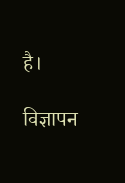है।

विज्ञापन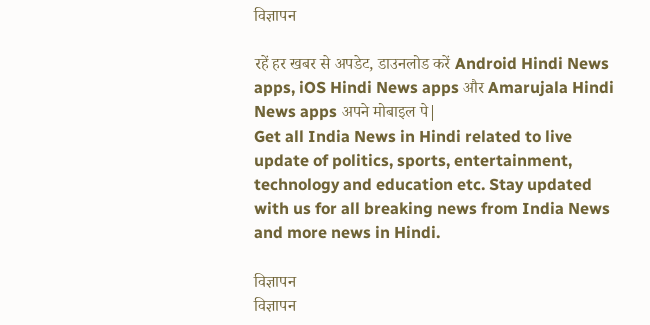विज्ञापन

रहें हर खबर से अपडेट, डाउनलोड करें Android Hindi News apps, iOS Hindi News apps और Amarujala Hindi News apps अपने मोबाइल पे|
Get all India News in Hindi related to live update of politics, sports, entertainment, technology and education etc. Stay updated with us for all breaking news from India News and more news in Hindi.

विज्ञापन
विज्ञापन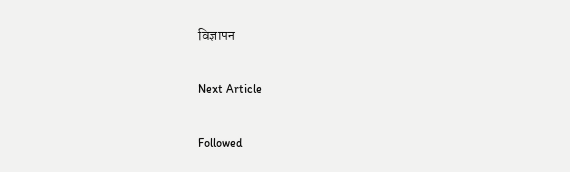विज्ञापन

Next Article

Followed